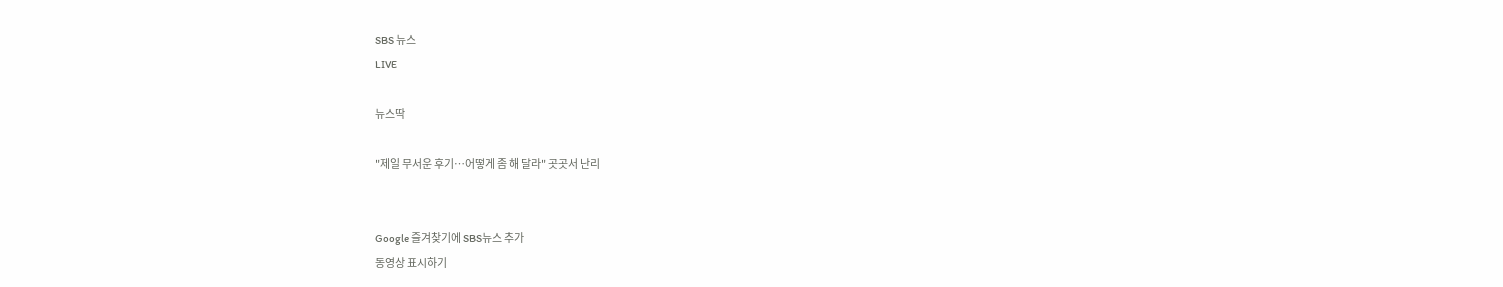SBS 뉴스
LIVE

뉴스딱

"제일 무서운 후기…어떻게 좀 해 달라" 곳곳서 난리


Google 즐겨찾기에 SBS뉴스 추가
동영상 표시하기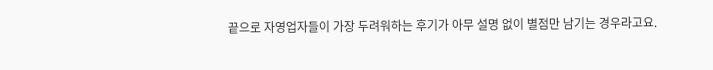끝으로 자영업자들이 가장 두려워하는 후기가 아무 설명 없이 별점만 남기는 경우라고요.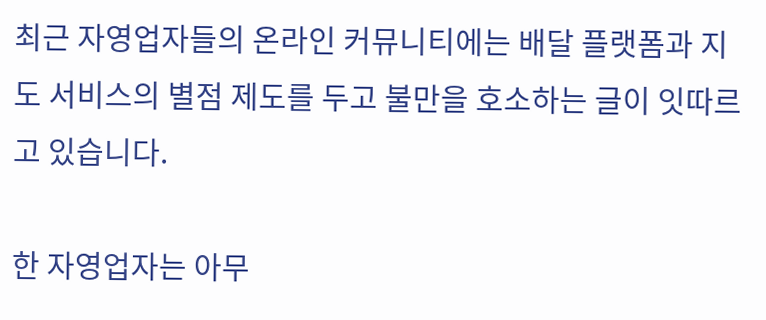최근 자영업자들의 온라인 커뮤니티에는 배달 플랫폼과 지도 서비스의 별점 제도를 두고 불만을 호소하는 글이 잇따르고 있습니다.

한 자영업자는 아무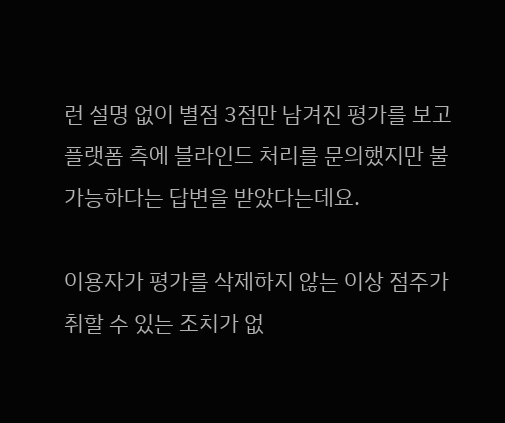런 설명 없이 별점 3점만 남겨진 평가를 보고 플랫폼 측에 블라인드 처리를 문의했지만 불가능하다는 답변을 받았다는데요.

이용자가 평가를 삭제하지 않는 이상 점주가 취할 수 있는 조치가 없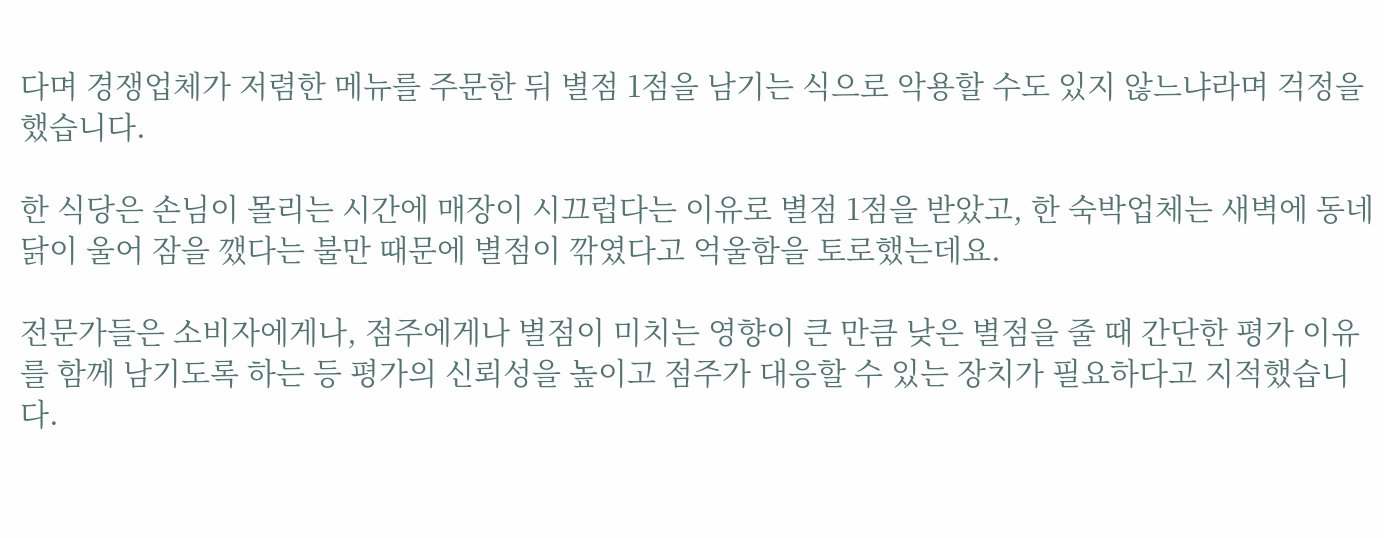다며 경쟁업체가 저렴한 메뉴를 주문한 뒤 별점 1점을 남기는 식으로 악용할 수도 있지 않느냐라며 걱정을 했습니다.

한 식당은 손님이 몰리는 시간에 매장이 시끄럽다는 이유로 별점 1점을 받았고, 한 숙박업체는 새벽에 동네 닭이 울어 잠을 깼다는 불만 때문에 별점이 깎였다고 억울함을 토로했는데요.

전문가들은 소비자에게나, 점주에게나 별점이 미치는 영향이 큰 만큼 낮은 별점을 줄 때 간단한 평가 이유를 함께 남기도록 하는 등 평가의 신뢰성을 높이고 점주가 대응할 수 있는 장치가 필요하다고 지적했습니다.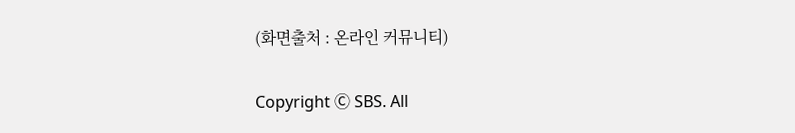(화면출처 : 온라인 커뮤니티)

Copyright Ⓒ SBS. All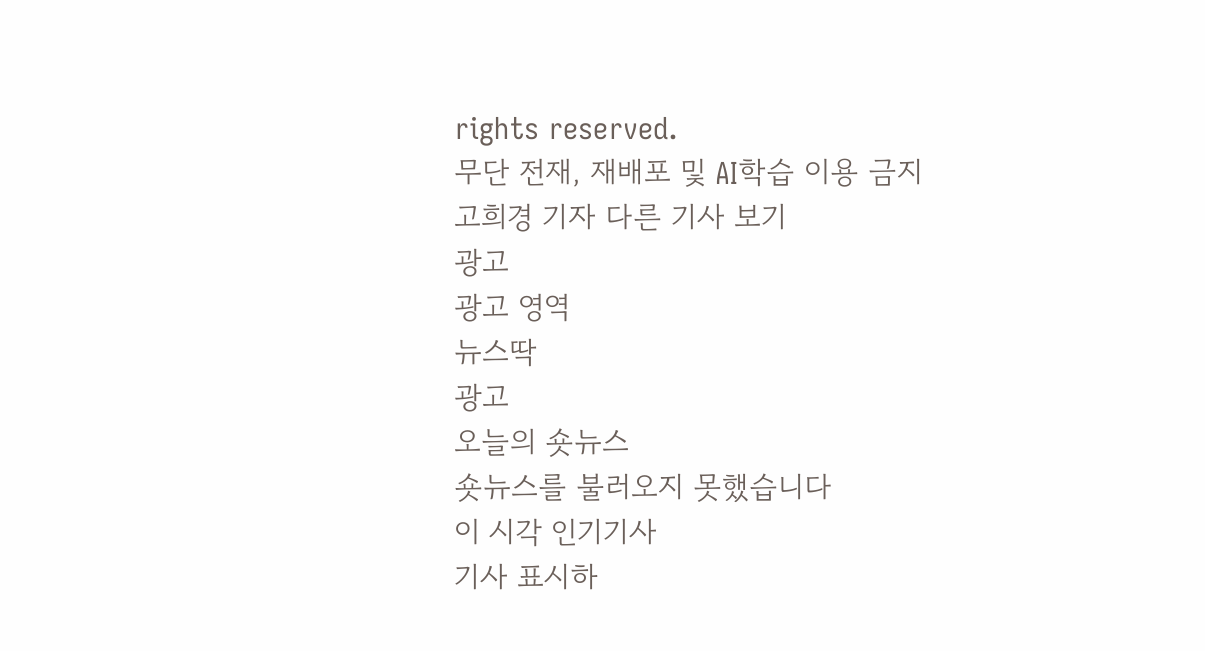rights reserved.
무단 전재, 재배포 및 AI학습 이용 금지
고희경 기자 다른 기사 보기
광고
광고 영역
뉴스딱
광고
오늘의 숏뉴스
숏뉴스를 불러오지 못했습니다
이 시각 인기기사
기사 표시하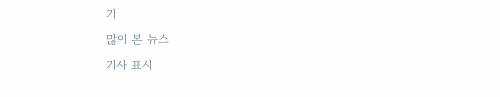기
많이 본 뉴스
기사 표시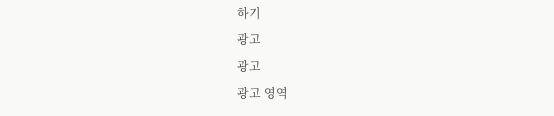하기
광고
광고
광고 영역